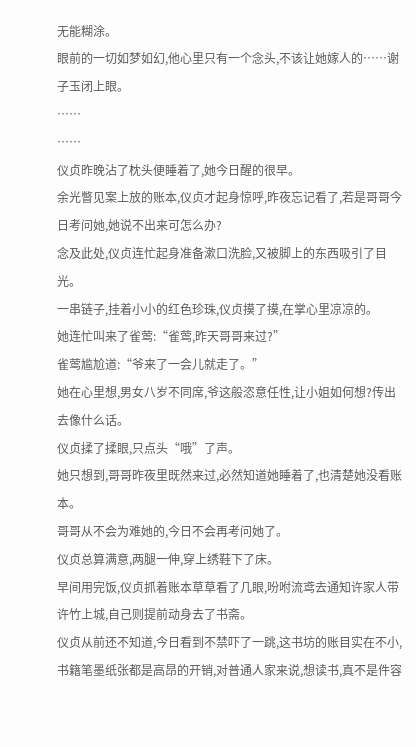无能糊涂。
眼前的一切如梦如幻,他心里只有一个念头,不该让她嫁人的……谢子玉闭上眼。
……
……
仪贞昨晚沾了枕头便睡着了,她今日醒的很早。
余光瞥见案上放的账本,仪贞才起身惊呼,昨夜忘记看了,若是哥哥今日考问她,她说不出来可怎么办?
念及此处,仪贞连忙起身准备漱口洗脸,又被脚上的东西吸引了目光。
一串链子,挂着小小的红色珍珠,仪贞摸了摸,在掌心里凉凉的。
她连忙叫来了雀莺:“雀莺,昨天哥哥来过?”
雀莺尴尬道:“爷来了一会儿就走了。”
她在心里想,男女八岁不同席,爷这般恣意任性,让小姐如何想?传出去像什么话。
仪贞揉了揉眼,只点头“哦”了声。
她只想到,哥哥昨夜里既然来过,必然知道她睡着了,也清楚她没看账本。
哥哥从不会为难她的,今日不会再考问她了。
仪贞总算满意,两腿一伸,穿上绣鞋下了床。
早间用完饭,仪贞抓着账本草草看了几眼,吩咐流鸢去通知许家人带许竹上城,自己则提前动身去了书斋。
仪贞从前还不知道,今日看到不禁吓了一跳,这书坊的账目实在不小,书籍笔墨纸张都是高昂的开销,对普通人家来说,想读书,真不是件容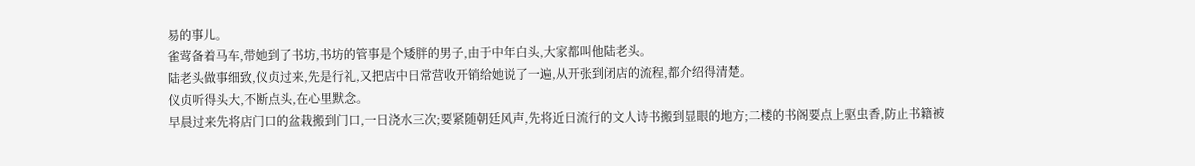易的事儿。
雀莺备着马车,带她到了书坊,书坊的管事是个矮胖的男子,由于中年白头,大家都叫他陆老头。
陆老头做事细致,仪贞过来,先是行礼,又把店中日常营收开销给她说了一遍,从开张到闭店的流程,都介绍得清楚。
仪贞听得头大,不断点头,在心里默念。
早晨过来先将店门口的盆栽搬到门口,一日浇水三次;要紧随朝廷风声,先将近日流行的文人诗书搬到显眼的地方;二楼的书阁要点上驱虫香,防止书籍被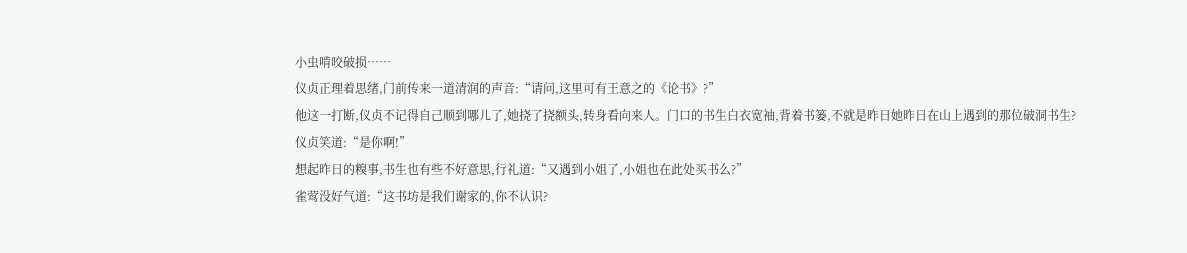小虫啃咬破损……
仪贞正理着思绪,门前传来一道清润的声音:“请问,这里可有王意之的《论书》?”
他这一打断,仪贞不记得自己顺到哪儿了,她挠了挠额头,转身看向来人。门口的书生白衣宽袖,背着书篓,不就是昨日她昨日在山上遇到的那位破洞书生?
仪贞笑道:“是你啊!”
想起昨日的糗事,书生也有些不好意思,行礼道:“又遇到小姐了,小姐也在此处买书么?”
雀莺没好气道:“这书坊是我们谢家的,你不认识?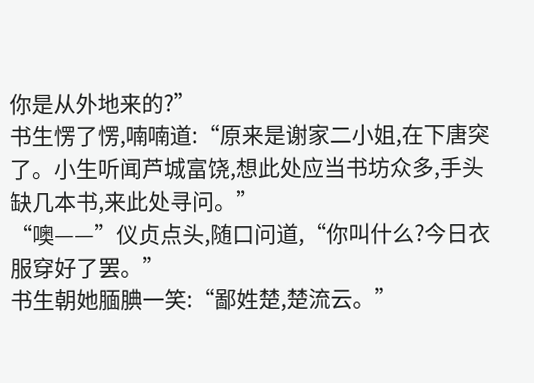你是从外地来的?”
书生愣了愣,喃喃道:“原来是谢家二小姐,在下唐突了。小生听闻芦城富饶,想此处应当书坊众多,手头缺几本书,来此处寻问。”
“噢——”仪贞点头,随口问道,“你叫什么?今日衣服穿好了罢。”
书生朝她腼腆一笑:“鄙姓楚,楚流云。”